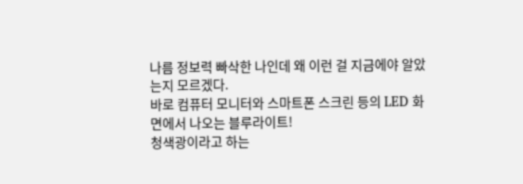나름 정보력 빠삭한 나인데 왜 이런 걸 지금에야 알았는지 모르겠다.
바로 컴퓨터 모니터와 스마트폰 스크린 등의 LED 화면에서 나오는 블루라이트!
청색광이라고 하는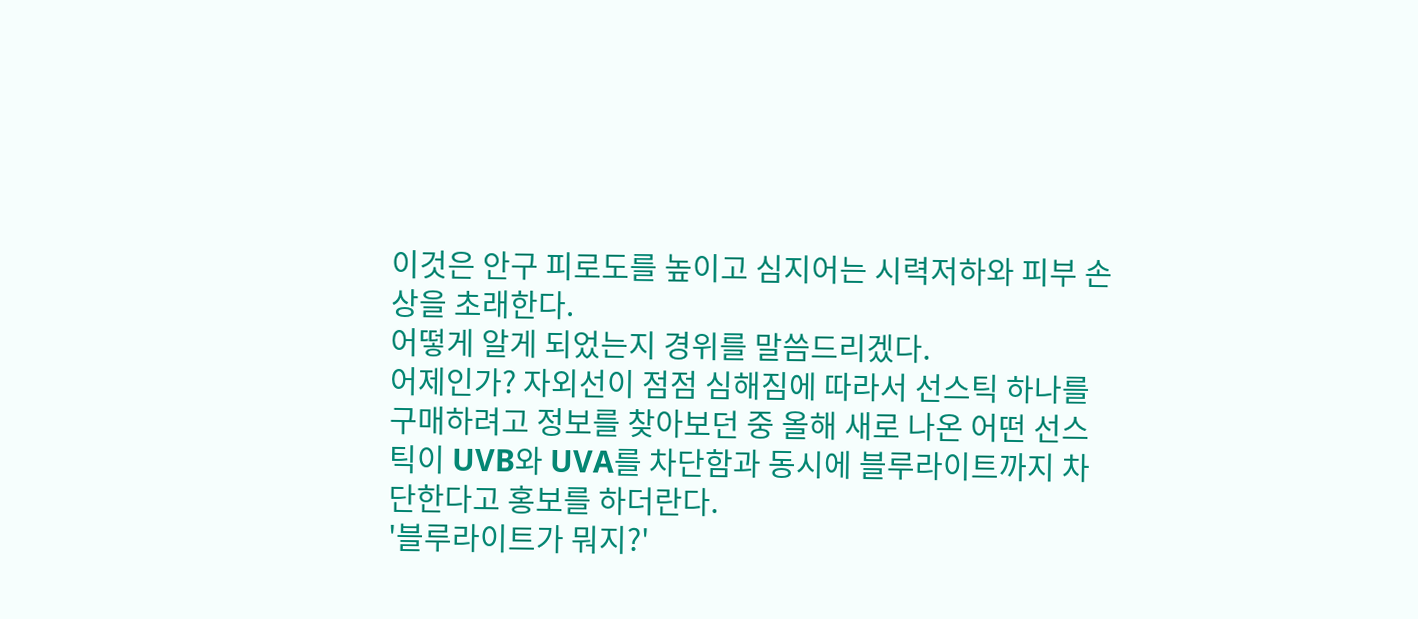이것은 안구 피로도를 높이고 심지어는 시력저하와 피부 손상을 초래한다.
어떻게 알게 되었는지 경위를 말씀드리겠다.
어제인가? 자외선이 점점 심해짐에 따라서 선스틱 하나를 구매하려고 정보를 찾아보던 중 올해 새로 나온 어떤 선스틱이 UVB와 UVA를 차단함과 동시에 블루라이트까지 차단한다고 홍보를 하더란다.
'블루라이트가 뭐지?'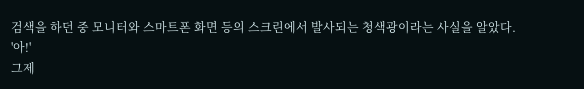검색을 하던 중 모니터와 스마트폰 화면 등의 스크린에서 발사되는 청색광이라는 사실을 알았다.
'아!'
그제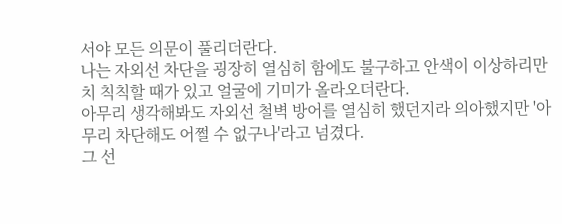서야 모든 의문이 풀리더란다.
나는 자외선 차단을 굉장히 열심히 함에도 불구하고 안색이 이상하리만치 칙칙할 때가 있고 얼굴에 기미가 올라오더란다.
아무리 생각해봐도 자외선 철벽 방어를 열심히 했던지라 의아했지만 '아무리 차단해도 어쩔 수 없구나'라고 넘겼다.
그 선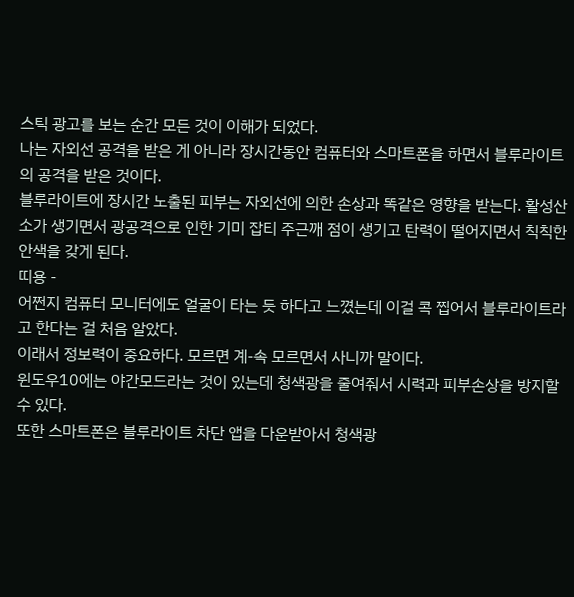스틱 광고를 보는 순간 모든 것이 이해가 되었다.
나는 자외선 공격을 받은 게 아니라 장시간동안 컴퓨터와 스마트폰을 하면서 블루라이트의 공격을 받은 것이다.
블루라이트에 장시간 노출된 피부는 자외선에 의한 손상과 똑같은 영향을 받는다. 활성산소가 생기면서 광공격으로 인한 기미 잡티 주근깨 점이 생기고 탄력이 떨어지면서 칙칙한 안색을 갖게 된다.
띠용 -
어쩐지 컴퓨터 모니터에도 얼굴이 타는 듯 하다고 느꼈는데 이걸 콕 찝어서 블루라이트라고 한다는 걸 처음 알았다.
이래서 정보력이 중요하다. 모르면 계-속 모르면서 사니까 말이다.
윈도우10에는 야간모드라는 것이 있는데 청색광을 줄여줘서 시력과 피부손상을 방지할 수 있다.
또한 스마트폰은 블루라이트 차단 앱을 다운받아서 청색광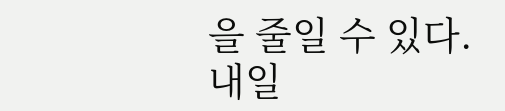을 줄일 수 있다.
내일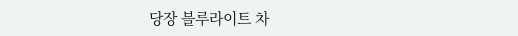당장 블루라이트 차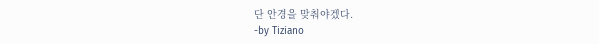단 안경을 맞춰야겠다.
-by Tiziano